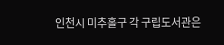인천시 미추홀구 각 구립도서관은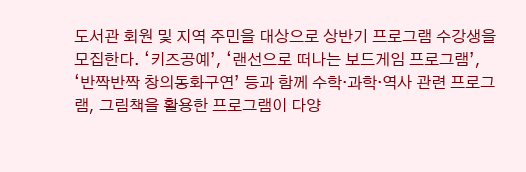도서관 회원 및 지역 주민을 대상으로 상반기 프로그램 수강생을 모집한다. ‘키즈공예’, ‘랜선으로 떠나는 보드게임 프로그램’, ‘반짝반짝 창의동화구연’ 등과 함께 수학·과학·역사 관련 프로그램, 그림책을 활용한 프로그램이 다양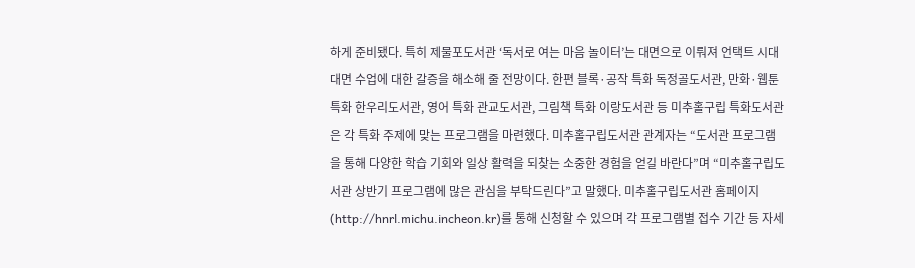하게 준비됐다. 특히 제물포도서관 ‘독서로 여는 마음 놀이터’는 대면으로 이뤄져 언택트 시대 대면 수업에 대한 갈증을 해소해 줄 전망이다. 한편 블록·공작 특화 독정골도서관, 만화·웹툰 특화 한우리도서관, 영어 특화 관교도서관, 그림책 특화 이랑도서관 등 미추홀구립 특화도서관은 각 특화 주제에 맞는 프로그램을 마련했다. 미추홀구립도서관 관계자는 “도서관 프로그램을 통해 다양한 학습 기회와 일상 활력을 되찾는 소중한 경험을 얻길 바란다”며 “미추홀구립도서관 상반기 프로그램에 많은 관심을 부탁드린다”고 말했다. 미추홀구립도서관 홈페이지(http://hnrl.michu.incheon.kr)를 통해 신청할 수 있으며 각 프로그램별 접수 기간 등 자세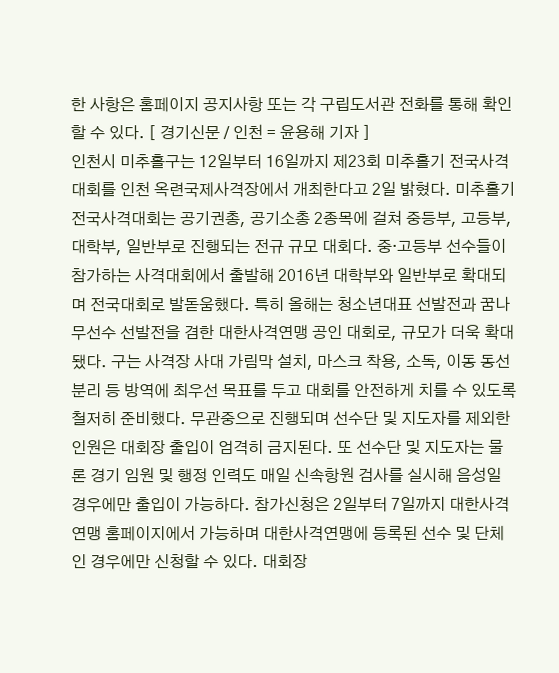한 사항은 홈페이지 공지사항 또는 각 구립도서관 전화를 통해 확인할 수 있다. [ 경기신문 / 인천 = 윤용해 기자 ]
인천시 미추홀구는 12일부터 16일까지 제23회 미추홀기 전국사격대회를 인천 옥련국제사격장에서 개최한다고 2일 밝혔다. 미추홀기 전국사격대회는 공기권총, 공기소총 2종목에 걸쳐 중등부, 고등부, 대학부, 일반부로 진행되는 전규 규모 대회다. 중·고등부 선수들이 참가하는 사격대회에서 출발해 2016년 대학부와 일반부로 확대되며 전국대회로 발돋움했다. 특히 올해는 청소년대표 선발전과 꿈나무선수 선발전을 겸한 대한사격연맹 공인 대회로, 규모가 더욱 확대됐다. 구는 사격장 사대 가림막 설치, 마스크 착용, 소독, 이동 동선 분리 등 방역에 최우선 목표를 두고 대회를 안전하게 치를 수 있도록 철저히 준비했다. 무관중으로 진행되며 선수단 및 지도자를 제외한 인원은 대회장 출입이 엄격히 금지된다. 또 선수단 및 지도자는 물론 경기 임원 및 행정 인력도 매일 신속항원 검사를 실시해 음성일 경우에만 출입이 가능하다. 참가신청은 2일부터 7일까지 대한사격연맹 홈페이지에서 가능하며 대한사격연맹에 등록된 선수 및 단체인 경우에만 신청할 수 있다. 대회장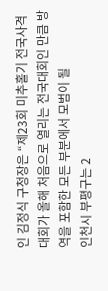인 김정식 구청장은 “제23회 미추홀기 전국사격대회가 올해 처음으로 열리는 전국대회인 만큼 방역을 포함한 모든 부분에서 모범이 될
인천시 부평구는 2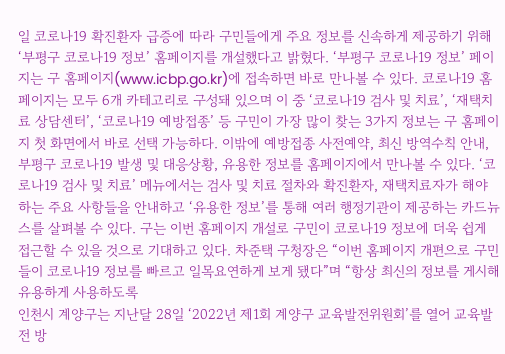일 코로나19 확진환자 급증에 따라 구민들에게 주요 정보를 신속하게 제공하기 위해 ‘부평구 코로나19 정보’ 홈페이지를 개설했다고 밝혔다. ‘부평구 코로나19 정보’ 페이지는 구 홈페이지(www.icbp.go.kr)에 접속하면 바로 만나볼 수 있다. 코로나19 홈페이지는 모두 6개 카테고리로 구성돼 있으며 이 중 ‘코로나19 검사 및 치료’, ‘재택치료 상담센터’, ‘코로나19 예방접종’ 등 구민이 가장 많이 찾는 3가지 정보는 구 홈페이지 첫 화면에서 바로 선택 가능하다. 이밖에 예방접종 사전예약, 최신 방역수칙 안내, 부평구 코로나19 발생 및 대응상황, 유용한 정보를 홈페이지에서 만나볼 수 있다. ‘코로나19 검사 및 치료’ 메뉴에서는 검사 및 치료 절차와 확진환자, 재택치료자가 해야 하는 주요 사항들을 안내하고 ‘유용한 정보’를 통해 여러 행정기관이 제공하는 카드뉴스를 살펴볼 수 있다. 구는 이번 홈페이지 개설로 구민이 코로나19 정보에 더욱 쉽게 접근할 수 있을 것으로 기대하고 있다. 차준택 구청장은 “이번 홈페이지 개편으로 구민들이 코로나19 정보를 빠르고 일목요연하게 보게 됐다”며 “항상 최신의 정보를 게시해 유용하게 사용하도록
인천시 계양구는 지난달 28일 ‘2022년 제1회 계양구 교육발전위원회’를 열어 교육발전 방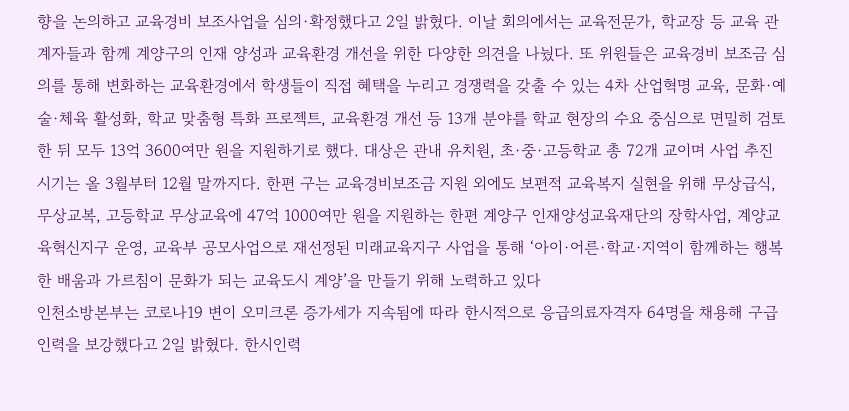향을 논의하고 교육경비 보조사업을 심의·확정했다고 2일 밝혔다. 이날 회의에서는 교육전문가, 학교장 등 교육 관계자들과 함께 계양구의 인재 양성과 교육환경 개선을 위한 다양한 의견을 나눴다. 또 위원들은 교육경비 보조금 심의를 통해 변화하는 교육환경에서 학생들이 직접 혜택을 누리고 경쟁력을 갖출 수 있는 4차 산업혁명 교육, 문화·예술·체육 활성화, 학교 맞춤형 특화 프로젝트, 교육환경 개선 등 13개 분야를 학교 현장의 수요 중심으로 면밀히 검토한 뒤 모두 13억 3600여만 원을 지원하기로 했다. 대상은 관내 유치원, 초·중·고등학교 총 72개 교이며 사업 추진 시기는 올 3월부터 12월 말까지다. 한편 구는 교육경비보조금 지원 외에도 보편적 교육복지 실현을 위해 무상급식, 무상교복, 고등학교 무상교육에 47억 1000여만 원을 지원하는 한편 계양구 인재양성교육재단의 장학사업, 계양교육혁신지구 운영, 교육부 공모사업으로 재선정된 미래교육지구 사업을 통해 ‘아이·어른·학교·지역이 함께하는 행복한 배움과 가르침이 문화가 되는 교육도시 계양’을 만들기 위해 노력하고 있다
인천소방본부는 코로나19 변이 오미크론 증가세가 지속됨에 따라 한시적으로 응급의료자격자 64명을 채용해 구급인력을 보강했다고 2일 밝혔다. 한시인력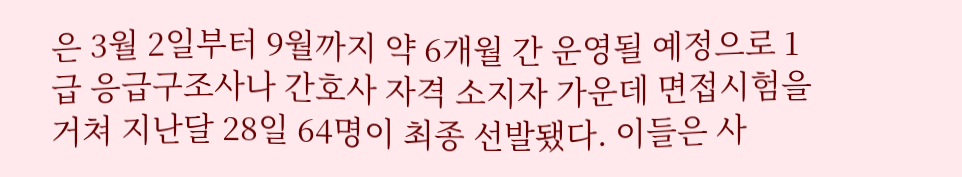은 3월 2일부터 9월까지 약 6개월 간 운영될 예정으로 1급 응급구조사나 간호사 자격 소지자 가운데 면접시험을 거쳐 지난달 28일 64명이 최종 선발됐다. 이들은 사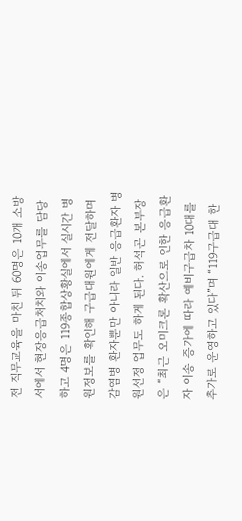전 직무교육을 마친 뒤 60명은 10개 소방서에서 현장응급처치와 이송업무를 담당하고 4명은 119종합상황실에서 실시간 병원정보를 확인해 구급대원에게 전달하며 감염병 환자뿐만 아니라 일반 응급환자 병원선정 업무도 하게 된다. 허석곤 본부장은 “최근 오미크론 확산으로 인한 응급환자 이송 증가에 따라 예비구급차 10대를 추가로 운영하고 있다”며 “119구급대 한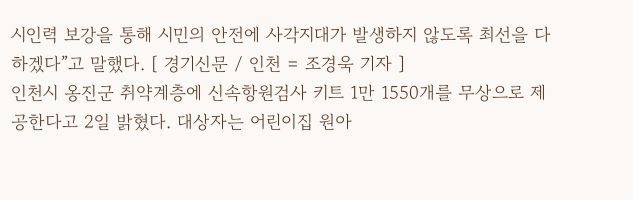시인력 보강을 통해 시민의 안전에 사각지대가 발생하지 않도록 최선을 다하겠다”고 말했다. [ 경기신문 / 인천 = 조경욱 기자 ]
인천시 옹진군 취약계층에 신속항원검사 키트 1만 1550개를 무상으로 제공한다고 2일 밝혔다. 대상자는 어린이집 원아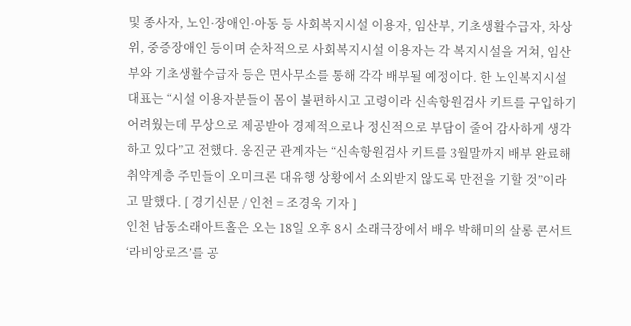및 종사자, 노인·장애인·아동 등 사회복지시설 이용자, 임산부, 기초생활수급자, 차상위, 중증장애인 등이며 순차적으로 사회복지시설 이용자는 각 복지시설을 거쳐, 임산부와 기초생활수급자 등은 면사무소를 통해 각각 배부될 예정이다. 한 노인복지시설 대표는 “시설 이용자분들이 몸이 불편하시고 고령이라 신속항원검사 키트를 구입하기 어려웠는데 무상으로 제공받아 경제적으로나 정신적으로 부담이 줄어 감사하게 생각하고 있다”고 전했다. 옹진군 관계자는 “신속항원검사 키트를 3월말까지 배부 완료해 취약계층 주민들이 오미크론 대유행 상황에서 소외받지 않도록 만전을 기할 것”이라고 말했다. [ 경기신문 / 인천 = 조경욱 기자 ]
인천 남동소래아트홀은 오는 18일 오후 8시 소래극장에서 배우 박해미의 살롱 콘서트 ‘라비앙로즈’를 공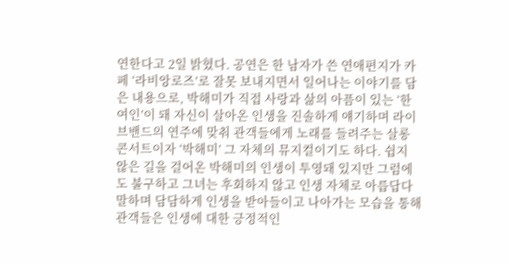연한다고 2일 밝혔다. 공연은 한 남자가 쓴 연애편지가 카페 ‘라비앙로즈’로 잘못 보내지면서 일어나는 이야기를 담은 내용으로, 박해미가 직접 사랑과 삶의 아픔이 있는 ‘한 여인’이 돼 자신이 살아온 인생을 진솔하게 얘기하며 라이브밴드의 연주에 맞춰 관객들에게 노래를 들려주는 살롱 콘서트이자 ‘박해미’ 그 자체의 뮤지컬이기도 하다. 쉽지 않은 길을 걸어온 박해미의 인생이 투영돼 있지만 그럼에도 불구하고 그녀는 후회하지 않고 인생 자체로 아릅답다 말하며 담담하게 인생을 받아들이고 나아가는 모습을 통해 관객들은 인생에 대한 긍정적인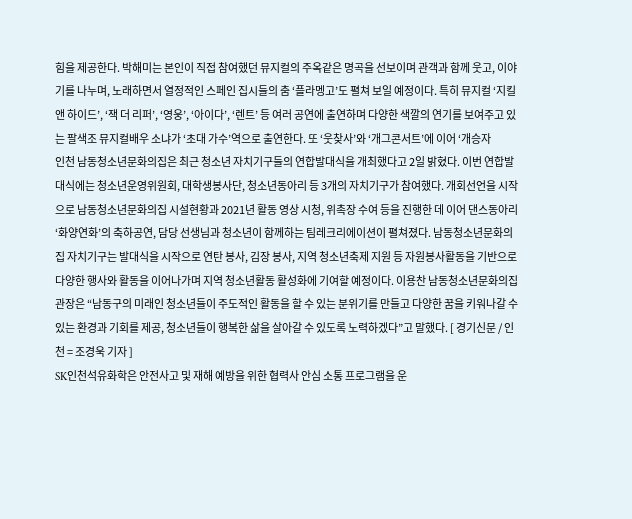힘을 제공한다. 박해미는 본인이 직접 참여했던 뮤지컬의 주옥같은 명곡을 선보이며 관객과 함께 웃고, 이야기를 나누며, 노래하면서 열정적인 스페인 집시들의 춤 ‘플라멩고’도 펼쳐 보일 예정이다. 특히 뮤지컬 ‘지킬 앤 하이드’, ‘잭 더 리퍼’, ‘영웅’, ‘아이다’, ‘렌트’ 등 여러 공연에 출연하며 다양한 색깔의 연기를 보여주고 있는 팔색조 뮤지컬배우 소냐가 ‘초대 가수’역으로 출연한다. 또 ‘웃찾사’와 ‘개그콘서트’에 이어 ‘개승자
인천 남동청소년문화의집은 최근 청소년 자치기구들의 연합발대식을 개최했다고 2일 밝혔다. 이번 연합발대식에는 청소년운영위원회, 대학생봉사단, 청소년동아리 등 3개의 자치기구가 참여했다. 개회선언을 시작으로 남동청소년문화의집 시설현황과 2021년 활동 영상 시청, 위촉장 수여 등을 진행한 데 이어 댄스동아리 ‘화양연화’의 축하공연, 담당 선생님과 청소년이 함께하는 팀레크리에이션이 펼쳐졌다. 남동청소년문화의집 자치기구는 발대식을 시작으로 연탄 봉사, 김장 봉사, 지역 청소년축제 지원 등 자원봉사활동을 기반으로 다양한 행사와 활동을 이어나가며 지역 청소년활동 활성화에 기여할 예정이다. 이용찬 남동청소년문화의집 관장은 “남동구의 미래인 청소년들이 주도적인 활동을 할 수 있는 분위기를 만들고 다양한 꿈을 키워나갈 수 있는 환경과 기회를 제공, 청소년들이 행복한 삶을 살아갈 수 있도록 노력하겠다”고 말했다. [ 경기신문 / 인천 = 조경욱 기자 ]
SK인천석유화학은 안전사고 및 재해 예방을 위한 협력사 안심 소통 프로그램을 운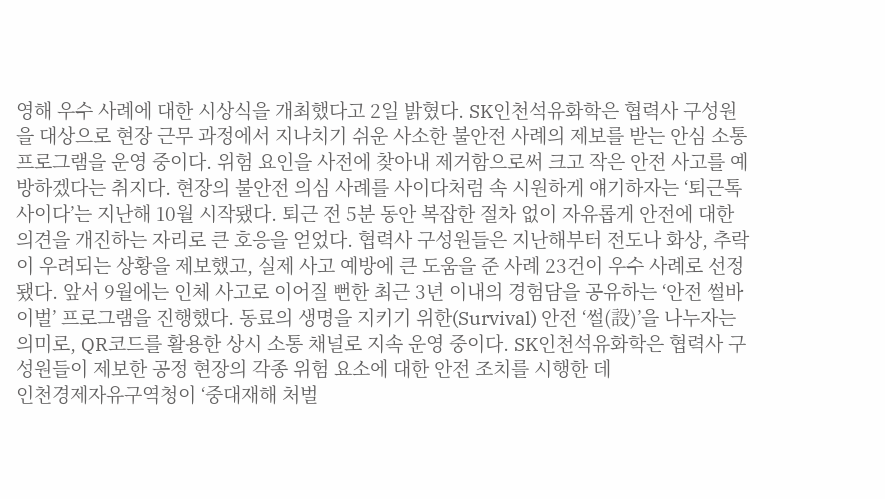영해 우수 사례에 대한 시상식을 개최했다고 2일 밝혔다. SK인천석유화학은 협력사 구성원을 대상으로 현장 근무 과정에서 지나치기 쉬운 사소한 불안전 사례의 제보를 받는 안심 소통 프로그램을 운영 중이다. 위험 요인을 사전에 찾아내 제거함으로써 크고 작은 안전 사고를 예방하겠다는 취지다. 현장의 불안전 의심 사례를 사이다처럼 속 시원하게 얘기하자는 ‘퇴근톡 사이다’는 지난해 10월 시작됐다. 퇴근 전 5분 동안 복잡한 절차 없이 자유롭게 안전에 대한 의견을 개진하는 자리로 큰 호응을 얻었다. 협력사 구성원들은 지난해부터 전도나 화상, 추락이 우려되는 상황을 제보했고, 실제 사고 예방에 큰 도움을 준 사례 23건이 우수 사례로 선정됐다. 앞서 9월에는 인체 사고로 이어질 뻔한 최근 3년 이내의 경험담을 공유하는 ‘안전 썰바이벌’ 프로그램을 진행했다. 동료의 생명을 지키기 위한(Survival) 안전 ‘썰(設)’을 나누자는 의미로, QR코드를 활용한 상시 소통 채널로 지속 운영 중이다. SK인천석유화학은 협력사 구성원들이 제보한 공정 현장의 각종 위험 요소에 대한 안전 조치를 시행한 데
인천경제자유구역청이 ‘중대재해 처벌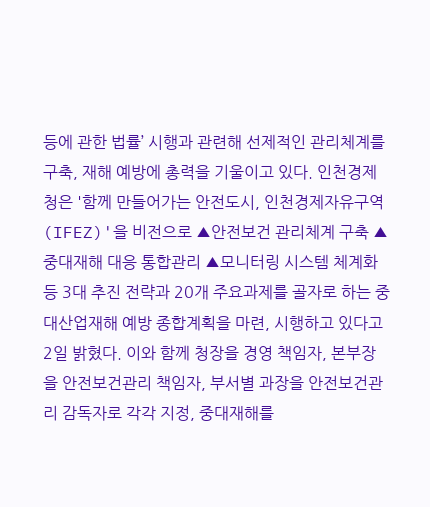등에 관한 법률’ 시행과 관련해 선제적인 관리체계를 구축, 재해 예방에 총력을 기울이고 있다. 인천경제청은 '함께 만들어가는 안전도시, 인천경제자유구역(IFEZ)'을 비전으로 ▲안전보건 관리체계 구축 ▲중대재해 대응 통합관리 ▲모니터링 시스템 체계화 등 3대 추진 전략과 20개 주요과제를 골자로 하는 중대산업재해 예방 종합계획을 마련, 시행하고 있다고 2일 밝혔다. 이와 함께 청장을 경영 책임자, 본부장을 안전보건관리 책임자, 부서별 과장을 안전보건관리 감독자로 각각 지정, 중대재해를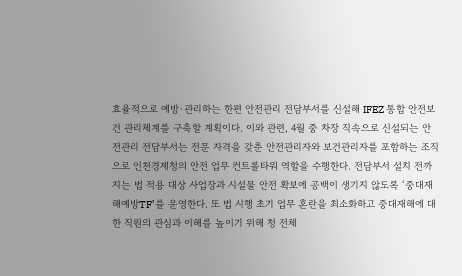효율적으로 예방·관리하는 한편 안전관리 전담부서를 신설해 IFEZ 통합 안전보건 관리체계를 구축할 계획이다. 이와 관련, 4월 중 차장 직속으로 신설되는 안전관리 전담부서는 전문 자격을 갖춘 안전관리자와 보건관리자를 포함하는 조직으로 인천경제청의 안전 업무 컨트롤타워 역할을 수행한다. 전담부서 설치 전까지는 법 적용 대상 사업장과 시설물 안전 확보에 공백이 생기지 않도록 ‘중대재해예방TF’를 운영한다. 또 법 시행 초기 업무 혼란을 최소화하고 중대재해에 대한 직원의 관심과 이해를 높이기 위해 청 전체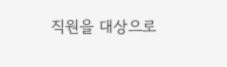직원을 대상으로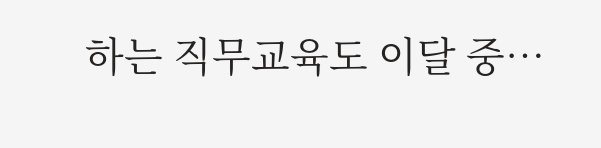하는 직무교육도 이달 중…